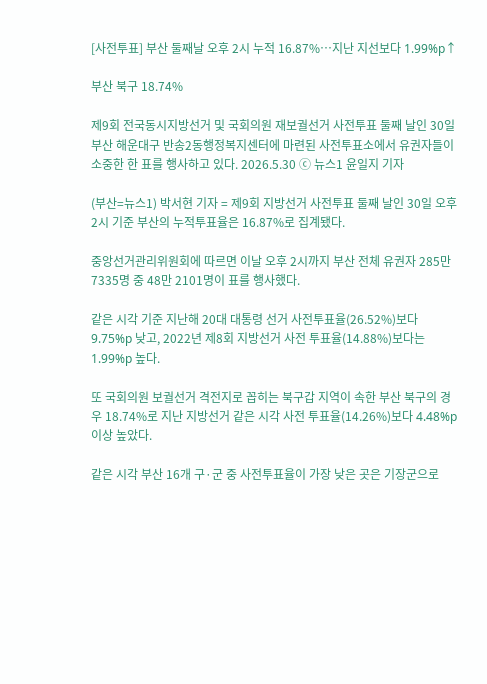[사전투표] 부산 둘째날 오후 2시 누적 16.87%…지난 지선보다 1.99%p↑

부산 북구 18.74%

제9회 전국동시지방선거 및 국회의원 재보궐선거 사전투표 둘째 날인 30일 부산 해운대구 반송2동행정복지센터에 마련된 사전투표소에서 유권자들이 소중한 한 표를 행사하고 있다. 2026.5.30 ⓒ 뉴스1 윤일지 기자

(부산=뉴스1) 박서현 기자 = 제9회 지방선거 사전투표 둘째 날인 30일 오후 2시 기준 부산의 누적투표율은 16.87%로 집계됐다.

중앙선거관리위원회에 따르면 이날 오후 2시까지 부산 전체 유권자 285만 7335명 중 48만 2101명이 표를 행사했다.

같은 시각 기준 지난해 20대 대통령 선거 사전투표율(26.52%)보다 9.75%p 낮고, 2022년 제8회 지방선거 사전 투표율(14.88%)보다는 1.99%p 높다.

또 국회의원 보궐선거 격전지로 꼽히는 북구갑 지역이 속한 부산 북구의 경우 18.74%로 지난 지방선거 같은 시각 사전 투표율(14.26%)보다 4.48%p 이상 높았다.

같은 시각 부산 16개 구·군 중 사전투표율이 가장 낮은 곳은 기장군으로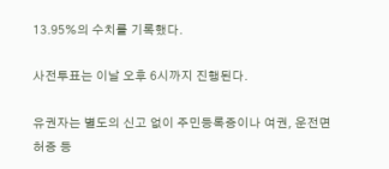13.95%의 수치를 기록했다.

사전투표는 이날 오후 6시까지 진행된다.

유권자는 별도의 신고 없이 주민등록증이나 여권, 운전면허증 등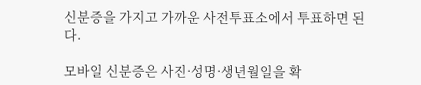신분증을 가지고 가까운 사전투표소에서 투표하면 된다.

모바일 신분증은 사진·성명·생년월일을 확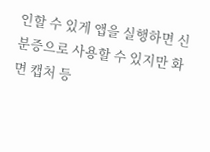인할 수 있게 앱을 실행하면 신분증으로 사용할 수 있지만 화면 캡처 등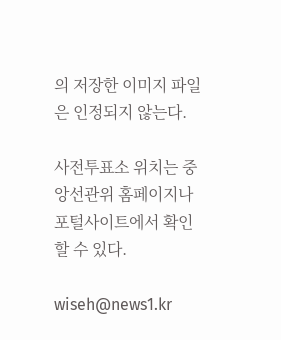의 저장한 이미지 파일은 인정되지 않는다.

사전투표소 위치는 중앙선관위 홈페이지나 포털사이트에서 확인할 수 있다.

wiseh@news1.kr